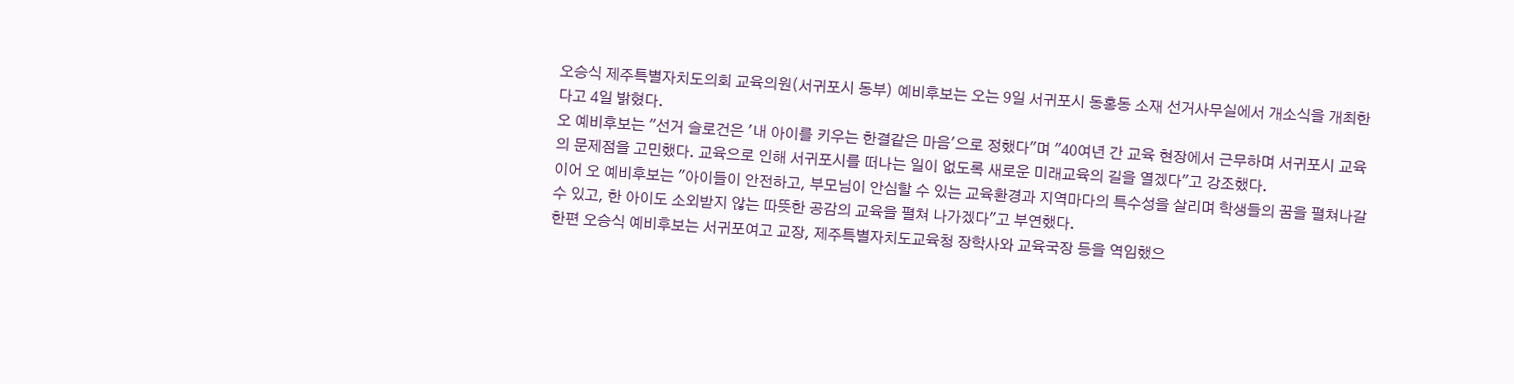오승식 제주특별자치도의회 교육의원(서귀포시 동부) 예비후보는 오는 9일 서귀포시 동홍동 소재 선거사무실에서 개소식을 개최한다고 4일 밝혔다.
오 예비후보는 "선거 슬로건은 '내 아이를 키우는 한결같은 마음'으로 정했다"며 "40여년 간 교육 현장에서 근무하며 서귀포시 교육의 문제점을 고민했다. 교육으로 인해 서귀포시를 떠나는 일이 없도록 새로운 미래교육의 길을 열겠다"고 강조했다.
이어 오 예비후보는 "아이들이 안전하고, 부모님이 안심할 수 있는 교육환경과 지역마다의 특수성을 살리며 학생들의 꿈을 펼쳐나갈 수 있고, 한 아이도 소외받지 않는 따뜻한 공감의 교육을 펼쳐 나가겠다"고 부연했다.
한편 오승식 예비후보는 서귀포여고 교장, 제주특별자치도교육청 장학사와 교육국장 등을 역임했으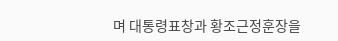며 대통령표창과 황조근정훈장을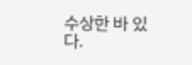수상한 바 있다.